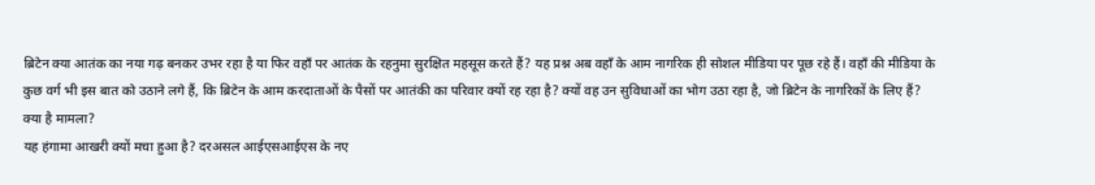ब्रिटेन क्या आतंक का नया गढ़ बनकर उभर रहा है या फिर वहाँ पर आतंक के रहनुमा सुरक्षित महसूस करते हैं? यह प्रश्न अब वहाँ के आम नागरिक ही सोशल मीडिया पर पूछ रहे हैं। वहाँ की मीडिया के कुछ वर्ग भी इस बात को उठाने लगे हैं, कि ब्रिटेन के आम करदाताओं के पैसों पर आतंकी का परिवार क्यों रह रहा है? क्यों वह उन सुविधाओं का भोग उठा रहा है, जो ब्रिटेन के नागरिकों के लिए हैं?
क्या है मामला?
यह हंगामा आखरी क्यों मचा हुआ है? दरअसल आईएसआईएस के नए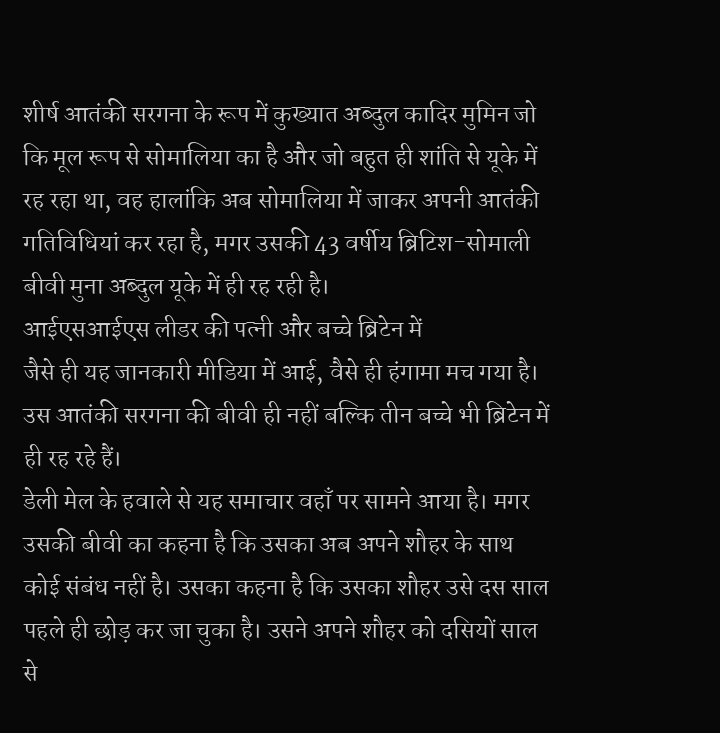शीर्ष आतंकी सरगना के रूप में कुख्यात अब्दुल कादिर मुमिन जो कि मूल रूप से सोमालिया का है और जो बहुत ही शांति से यूके में रह रहा था, वह हालांकि अब सोमालिया में जाकर अपनी आतंकी गतिविधियां कर रहा है, मगर उसकी 43 वर्षीय ब्रिटिश-सोमाली बीवी मुना अब्दुल यूके में ही रह रही है।
आईएसआईएस लीडर की पत्नी और बच्चे ब्रिटेन में
जैसे ही यह जानकारी मीडिया में आई, वैसे ही हंगामा मच गया है। उस आतंकी सरगना की बीवी ही नहीं बल्कि तीन बच्चे भी ब्रिटेन में ही रह रहे हैं।
डेली मेल के हवाले से यह समाचार वहाँ पर सामने आया है। मगर उसकी बीवी का कहना है कि उसका अब अपने शौहर के साथ कोई संबंध नहीं है। उसका कहना है कि उसका शौहर उसे दस साल पहले ही छोड़ कर जा चुका है। उसने अपने शौहर को दसियों साल से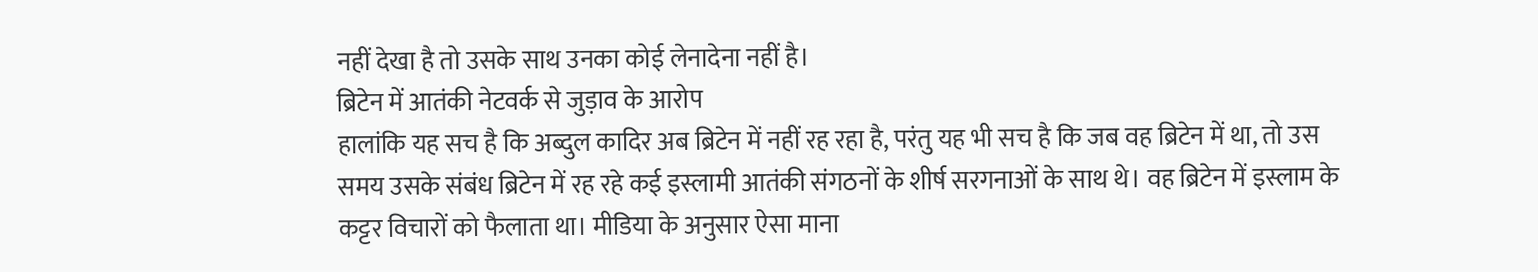नहीं देखा है तो उसके साथ उनका कोई लेनादेना नहीं है।
ब्रिटेन में आतंकी नेटवर्क से जुड़ाव के आरोप
हालांकि यह सच है कि अब्दुल कादिर अब ब्रिटेन में नहीं रह रहा है, परंतु यह भी सच है कि जब वह ब्रिटेन में था, तो उस समय उसके संबंध ब्रिटेन में रह रहे कई इस्लामी आतंकी संगठनों के शीर्ष सरगनाओं के साथ थे। वह ब्रिटेन में इस्लाम के कट्टर विचारों को फैलाता था। मीडिया के अनुसार ऐसा माना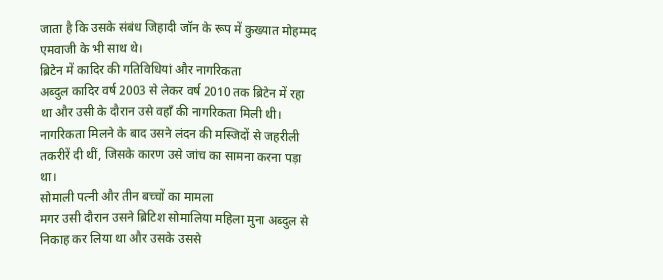जाता है कि उसके संबंध जिहादी जॉन के रूप में कुख्यात मोहम्मद एमवाजी के भी साथ थे।
ब्रिटेन में कादिर की गतिविधियां और नागरिकता
अब्दुल कादिर वर्ष 2003 से लेकर वर्ष 2010 तक ब्रिटेन में रहा था और उसी के दौरान उसे वहाँ की नागरिकता मिली थी। नागरिकता मिलने के बाद उसने लंदन की मस्जिदों से जहरीली तकरीरें दी थीं, जिसके कारण उसे जांच का सामना करना पड़ा था।
सोमाली पत्नी और तीन बच्चों का मामला
मगर उसी दौरान उसने ब्रिटिश सोमालिया महिला मुना अब्दुल से निकाह कर लिया था और उसके उससे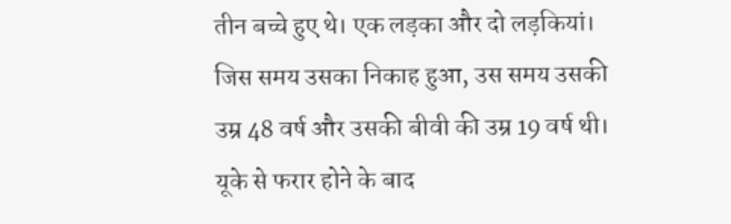तीन बच्चे हुए थे। एक लड़का और दो लड़कियां। जिस समय उसका निकाह हुआ, उस समय उसकी उम्र 48 वर्ष और उसकी बीवी की उम्र 19 वर्ष थी।
यूके से फरार होने के बाद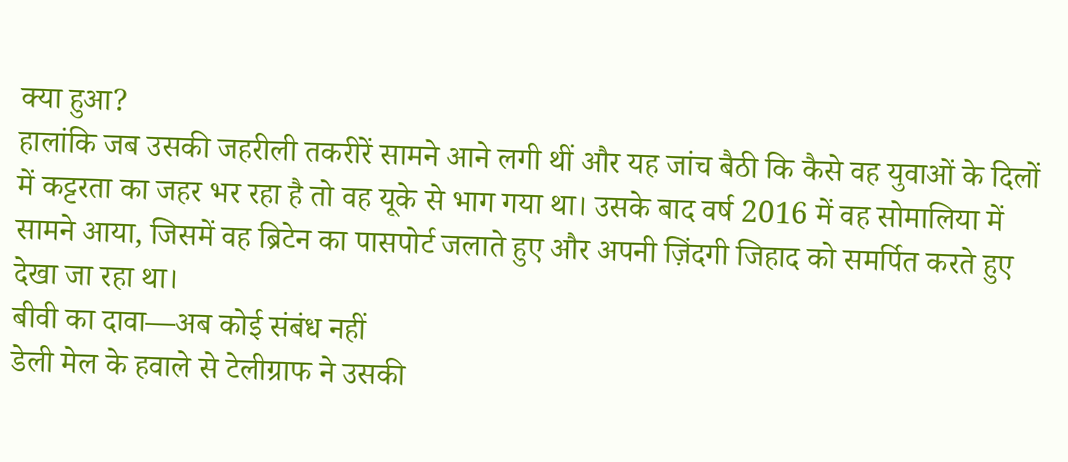क्या हुआ?
हालांकि जब उसकी जहरीली तकरीरें सामने आने लगी थीं और यह जांच बैठी कि कैसे वह युवाओं के दिलों में कट्टरता का जहर भर रहा है तो वह यूके से भाग गया था। उसके बाद वर्ष 2016 में वह सोमालिया में सामने आया, जिसमें वह ब्रिटेन का पासपोर्ट जलाते हुए और अपनी ज़िंदगी जिहाद को समर्पित करते हुए देखा जा रहा था।
बीवी का दावा—अब कोई संबंध नहीं
डेली मेल के हवाले से टेलीग्राफ ने उसकी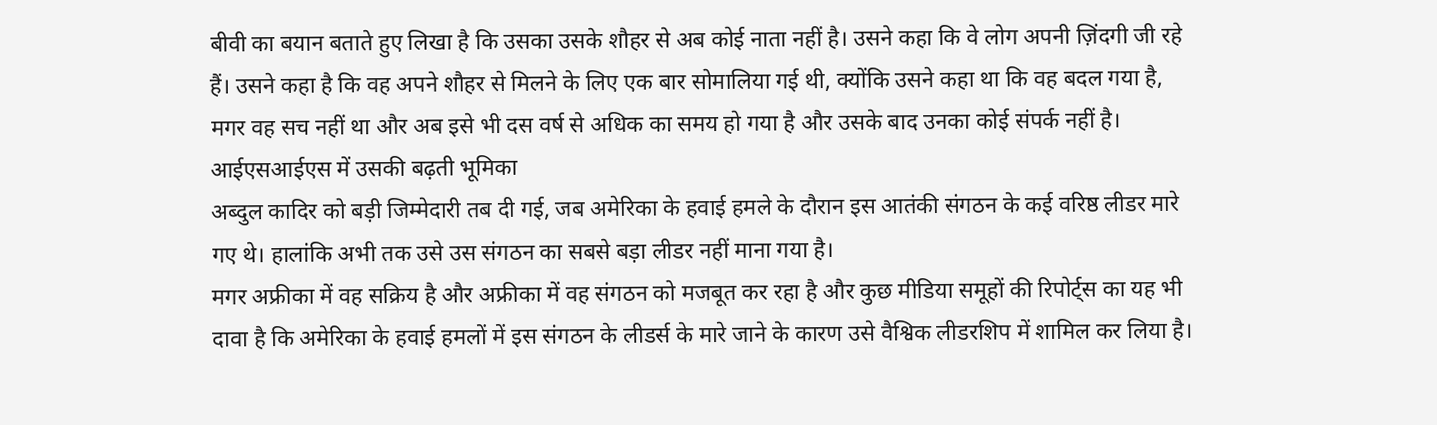बीवी का बयान बताते हुए लिखा है कि उसका उसके शौहर से अब कोई नाता नहीं है। उसने कहा कि वे लोग अपनी ज़िंदगी जी रहे हैं। उसने कहा है कि वह अपने शौहर से मिलने के लिए एक बार सोमालिया गई थी, क्योंकि उसने कहा था कि वह बदल गया है, मगर वह सच नहीं था और अब इसे भी दस वर्ष से अधिक का समय हो गया है और उसके बाद उनका कोई संपर्क नहीं है।
आईएसआईएस में उसकी बढ़ती भूमिका
अब्दुल कादिर को बड़ी जिम्मेदारी तब दी गई, जब अमेरिका के हवाई हमले के दौरान इस आतंकी संगठन के कई वरिष्ठ लीडर मारे गए थे। हालांकि अभी तक उसे उस संगठन का सबसे बड़ा लीडर नहीं माना गया है।
मगर अफ्रीका में वह सक्रिय है और अफ्रीका में वह संगठन को मजबूत कर रहा है और कुछ मीडिया समूहों की रिपोर्ट्स का यह भी दावा है कि अमेरिका के हवाई हमलों में इस संगठन के लीडर्स के मारे जाने के कारण उसे वैश्विक लीडरशिप में शामिल कर लिया है।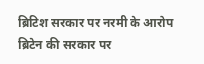ब्रिटिश सरकार पर नरमी के आरोप
ब्रिटेन की सरकार पर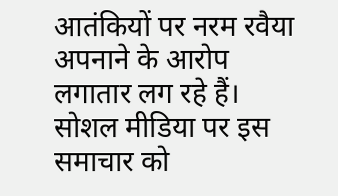आतंकियों पर नरम रवैया अपनाने के आरोप लगातार लग रहे हैं। सोशल मीडिया पर इस समाचार को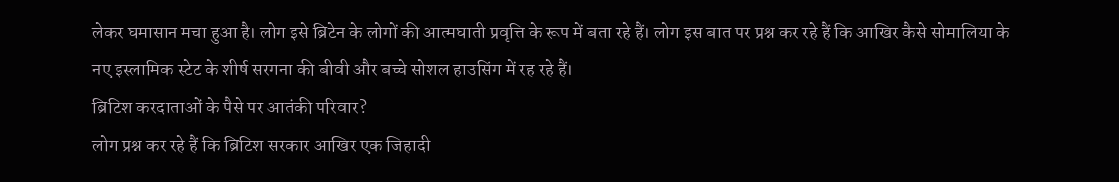लेकर घमासान मचा हुआ है। लोग इसे ब्रिटेन के लोगों की आत्मघाती प्रवृत्ति के रूप में बता रहे हैं। लोग इस बात पर प्रश्न कर रहे हैं कि आखिर कैसे सोमालिया के नए इस्लामिक स्टेट के शीर्ष सरगना की बीवी और बच्चे सोशल हाउसिंग में रह रहे हैं।
ब्रिटिश करदाताओं के पैसे पर आतंकी परिवार?
लोग प्रश्न कर रहे हैं कि ब्रिटिश सरकार आखिर एक जिहादी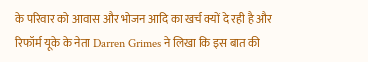के परिवार को आवास और भोजन आदि का खर्च क्यों दे रही है और रिफॉर्म यूके के नेता Darren Grimes ने लिखा कि इस बात की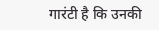गारंटी है कि उनकी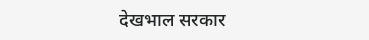देखभाल सरकार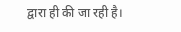द्वारा ही की जा रही है।